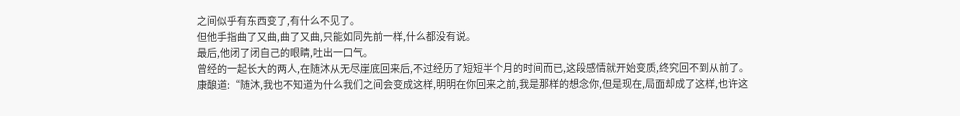之间似乎有东西变了,有什么不见了。
但他手指曲了又曲,曲了又曲,只能如同先前一样,什么都没有说。
最后,他闭了闭自己的眼睛,吐出一口气。
曾经的一起长大的两人,在随沐从无尽崖底回来后,不过经历了短短半个月的时间而已,这段感情就开始变质,终究回不到从前了。
康酿道:“随沐,我也不知道为什么我们之间会变成这样,明明在你回来之前,我是那样的想念你,但是现在,局面却成了这样,也许这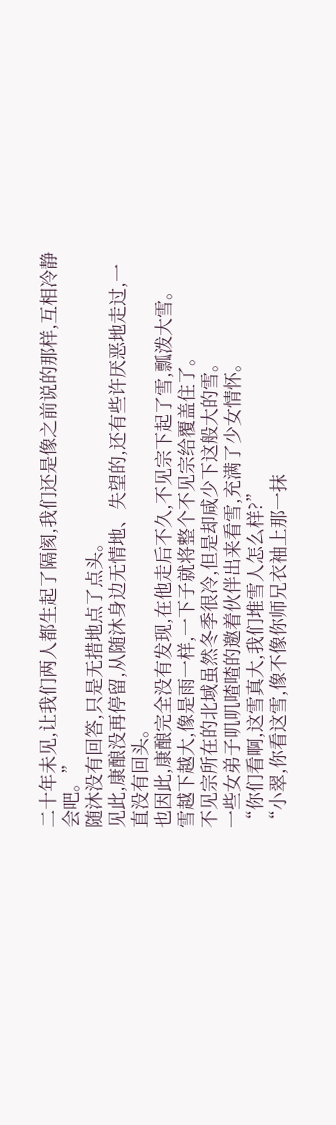二十年未见,让我们两人都生起了隔阂,我们还是像之前说的那样,互相冷静会吧。”
随沐没有回答,只是无措地点了点头。
见此,康酿没再停留,从随沐身边无情地、失望的,还有些许厌恶地走过,一直没有回头。
也因此,康酿完全没有发现,在他走后不久,不见宗下起了雪,瓢泼大雪。
雪越下越大,像是雨一样,一下子就将整个不见宗给覆盖住了。
不见宗所在的北域虽然冬季很冷,但是却咸少下这般大的雪。
一些女弟子叽叽喳喳的邀着伙伴出来看雪,充满了少女情怀。
“你们看啊,这雪真大,我们堆雪人怎么样?”
“小翠,你看这雪,像不像你师兄衣袖上那一抹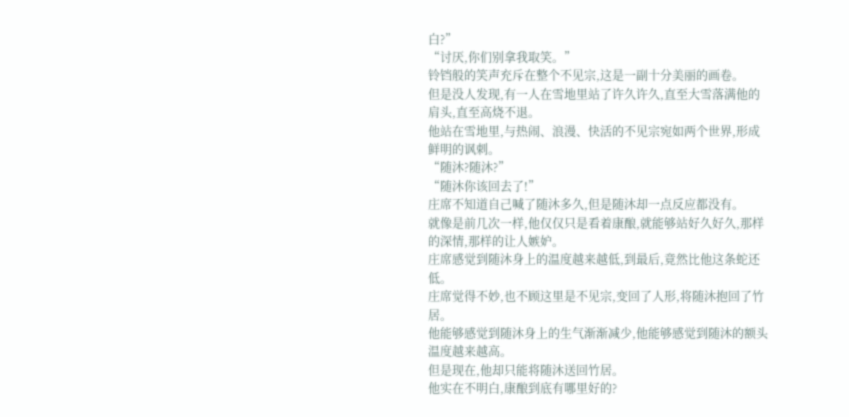白?”
“讨厌,你们别拿我取笑。”
铃铛般的笑声充斥在整个不见宗,这是一副十分美丽的画卷。
但是没人发现,有一人在雪地里站了许久许久,直至大雪落满他的肩头,直至高烧不退。
他站在雪地里,与热闹、浪漫、快活的不见宗宛如两个世界,形成鲜明的讽刺。
“随沐?随沐?”
“随沐你该回去了!”
庄席不知道自己喊了随沐多久,但是随沐却一点反应都没有。
就像是前几次一样,他仅仅只是看着康酿,就能够站好久好久,那样的深情,那样的让人嫉妒。
庄席感觉到随沐身上的温度越来越低,到最后,竟然比他这条蛇还低。
庄席觉得不妙,也不顾这里是不见宗,变回了人形,将随沐抱回了竹居。
他能够感觉到随沐身上的生气渐渐减少,他能够感觉到随沐的额头温度越来越高。
但是现在,他却只能将随沐送回竹居。
他实在不明白,康酿到底有哪里好的?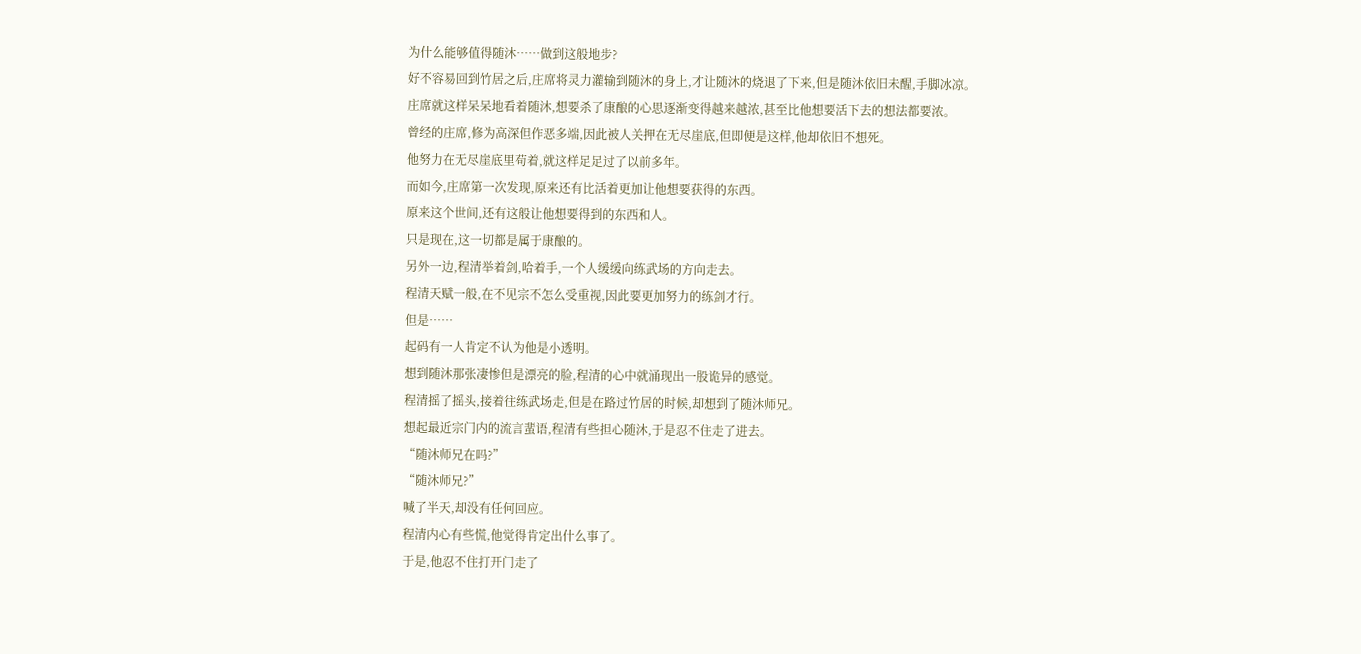为什么能够值得随沐……做到这般地步?
好不容易回到竹居之后,庄席将灵力灌输到随沐的身上,才让随沐的烧退了下来,但是随沐依旧未醒,手脚冰凉。
庄席就这样呆呆地看着随沐,想要杀了康酿的心思逐渐变得越来越浓,甚至比他想要活下去的想法都要浓。
曾经的庄席,修为高深但作恶多端,因此被人关押在无尽崖底,但即便是这样,他却依旧不想死。
他努力在无尽崖底里苟着,就这样足足过了以前多年。
而如今,庄席第一次发现,原来还有比活着更加让他想要获得的东西。
原来这个世间,还有这般让他想要得到的东西和人。
只是现在,这一切都是属于康酿的。
另外一边,程清举着剑,哈着手,一个人缓缓向练武场的方向走去。
程清天赋一般,在不见宗不怎么受重视,因此要更加努力的练剑才行。
但是……
起码有一人肯定不认为他是小透明。
想到随沐那张凄惨但是漂亮的脸,程清的心中就涌现出一股诡异的感觉。
程清摇了摇头,接着往练武场走,但是在路过竹居的时候,却想到了随沐师兄。
想起最近宗门内的流言蜚语,程清有些担心随沐,于是忍不住走了进去。
“随沐师兄在吗?”
“随沐师兄?”
喊了半天,却没有任何回应。
程清内心有些慌,他觉得肯定出什么事了。
于是,他忍不住打开门走了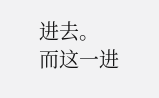进去。
而这一进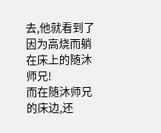去,他就看到了因为高烧而躺在床上的随沐师兄!
而在随沐师兄的床边,还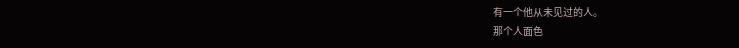有一个他从未见过的人。
那个人面色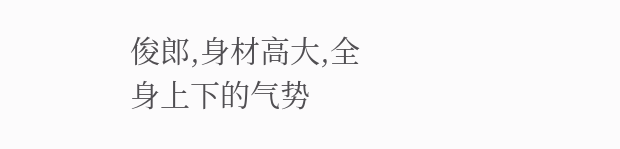俊郎,身材高大,全身上下的气势